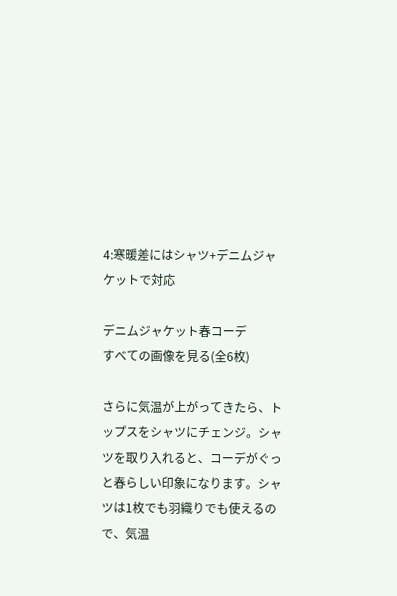4:寒暖差にはシャツ+デニムジャケットで対応

デニムジャケット春コーデ
すべての画像を見る(全6枚)

さらに気温が上がってきたら、トップスをシャツにチェンジ。シャツを取り入れると、コーデがぐっと春らしい印象になります。シャツは1枚でも羽織りでも使えるので、気温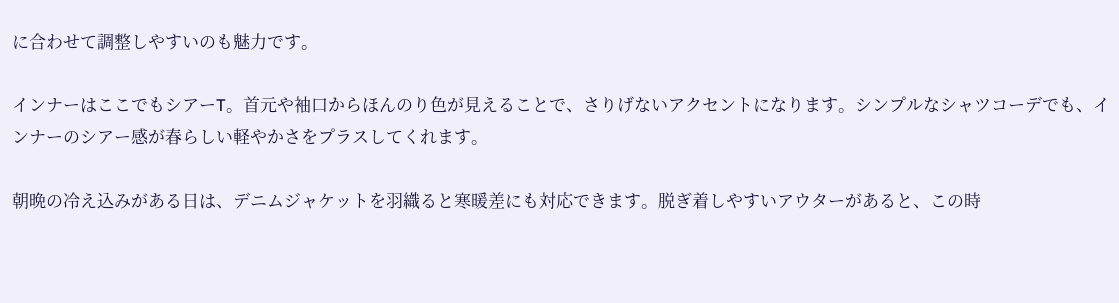に合わせて調整しやすいのも魅力です。

インナーはここでもシアーT。首元や袖口からほんのり色が見えることで、さりげないアクセントになります。シンプルなシャツコーデでも、インナーのシアー感が春らしい軽やかさをプラスしてくれます。

朝晩の冷え込みがある日は、デニムジャケットを羽織ると寒暖差にも対応できます。脱ぎ着しやすいアウターがあると、この時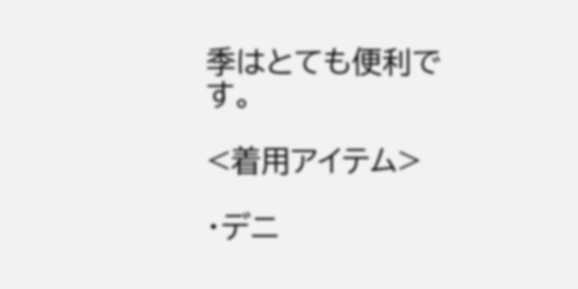季はとても便利です。

<着用アイテム>

・デニ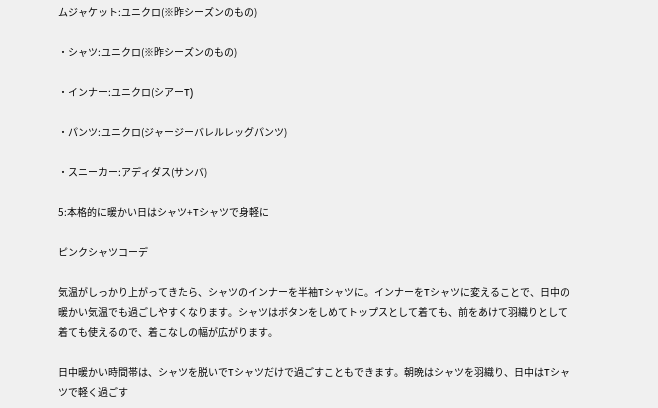ムジャケット:ユニクロ(※昨シーズンのもの)

・シャツ:ユニクロ(※昨シーズンのもの)

・インナー:ユニクロ(シアーT)

・パンツ:ユニクロ(ジャージーバレルレッグパンツ)

・スニーカー:アディダス(サンバ)

5:本格的に暖かい日はシャツ+Tシャツで身軽に

ピンクシャツコーデ

気温がしっかり上がってきたら、シャツのインナーを半袖Tシャツに。インナーをTシャツに変えることで、日中の暖かい気温でも過ごしやすくなります。シャツはボタンをしめてトップスとして着ても、前をあけて羽織りとして着ても使えるので、着こなしの幅が広がります。

日中暖かい時間帯は、シャツを脱いでTシャツだけで過ごすこともできます。朝晩はシャツを羽織り、日中はTシャツで軽く過ごす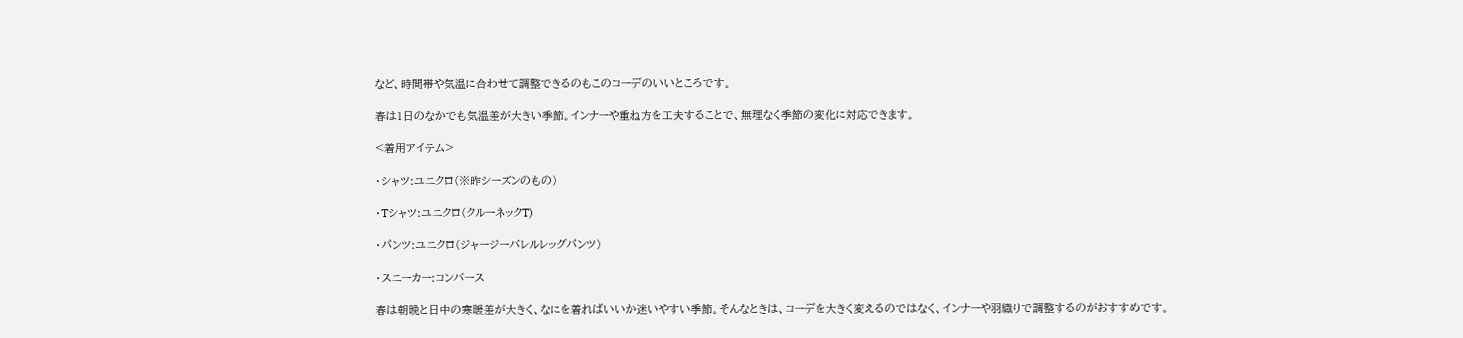など、時間帯や気温に合わせて調整できるのもこのコーデのいいところです。

春は1日のなかでも気温差が大きい季節。インナーや重ね方を工夫することで、無理なく季節の変化に対応できます。

<着用アイテム>

・シャツ:ユニクロ(※昨シーズンのもの)

・Tシャツ:ユニクロ(クルーネックT)

・パンツ:ユニクロ(ジャージーバレルレッグパンツ)

・スニーカー:コンバース

春は朝晩と日中の寒暖差が大きく、なにを着ればいいか迷いやすい季節。そんなときは、コーデを大きく変えるのではなく、インナーや羽織りで調整するのがおすすめです。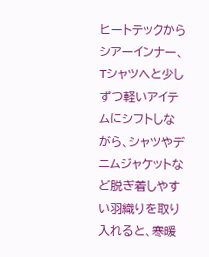ヒートテックからシアーインナー、Tシャツへと少しずつ軽いアイテムにシフトしながら、シャツやデニムジャケットなど脱ぎ着しやすい羽織りを取り入れると、寒暖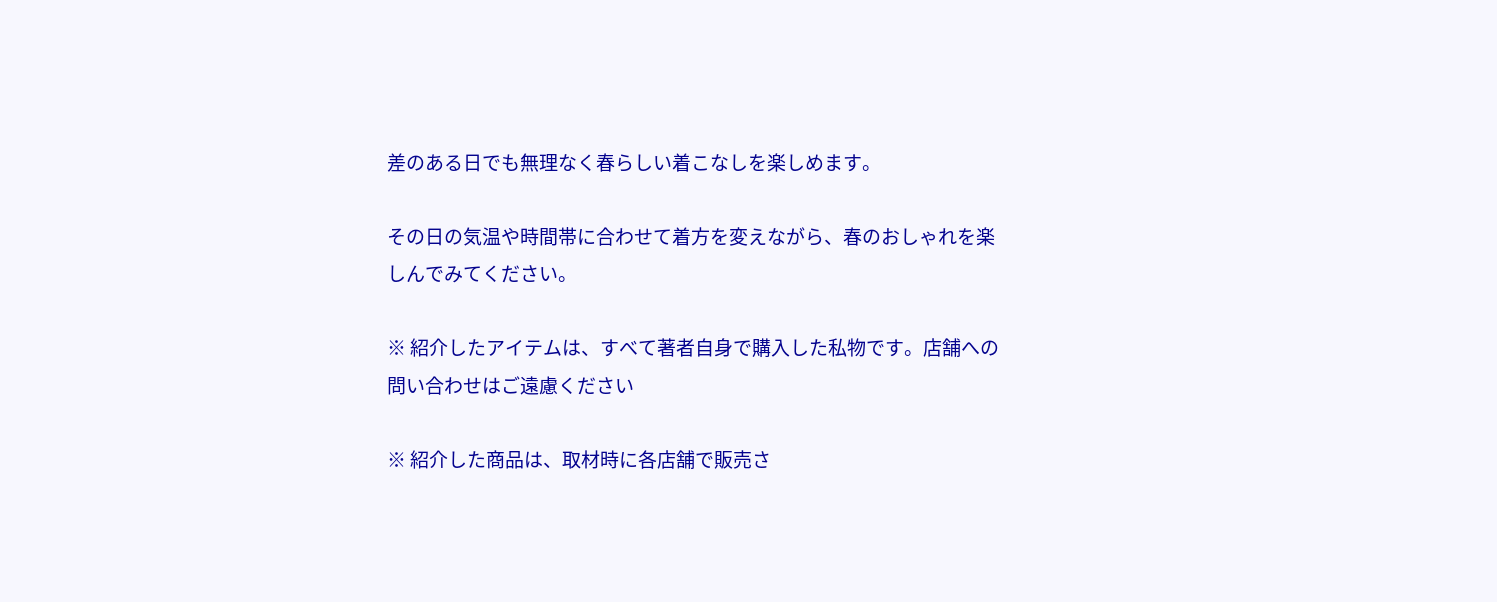差のある日でも無理なく春らしい着こなしを楽しめます。

その日の気温や時間帯に合わせて着方を変えながら、春のおしゃれを楽しんでみてください。

※ 紹介したアイテムは、すべて著者自身で購入した私物です。店舗への問い合わせはご遠慮ください

※ 紹介した商品は、取材時に各店舗で販売さ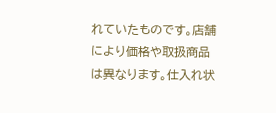れていたものです。店舗により価格や取扱商品は異なります。仕入れ状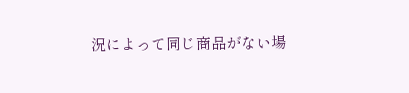況によって同じ商品がない場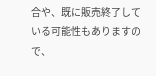合や、既に販売終了している可能性もありますので、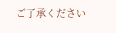ご了承ください